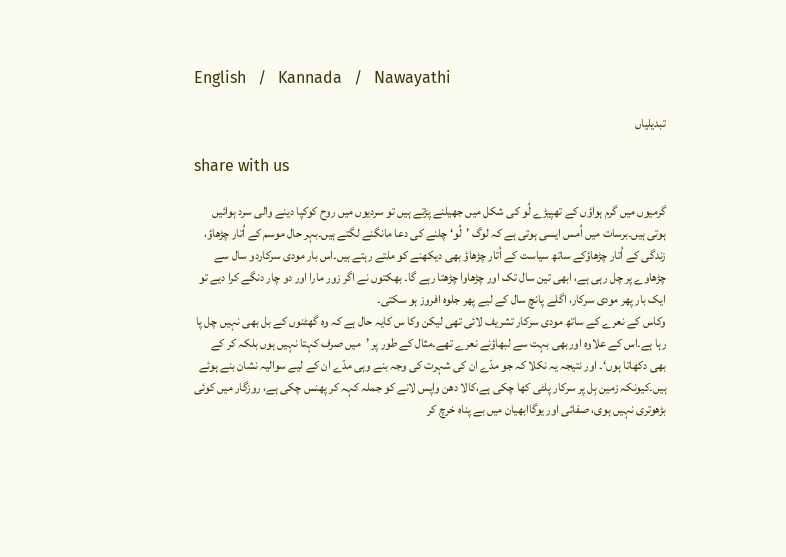English   /   Kannada   /   Nawayathi

تبدیلیاں

share with us

گرمیوں میں گرم ہواؤں کے تھپیڑے لُو کی شکل میں جھیلنے پڑتے ہیں تو سردیوں میں روح کوکپا دینے والی سرد ہوائیں ہوتی ہیں۔برسات میں اُمس ایسی ہوتی ہے کہ لوگ ’لُو‘ چلنے کی دعا مانگنے لگتے ہیں۔بہر حال موسم کے اُتار چڑھاؤ، زندگی کے اُتار چڑھاؤکے ساتھ سیاست کے اُتار چڑھاؤ بھی دیکھنے کو ملتے رہتے ہیں۔اس بار مودی سرکاردو سال سے چڑھاوے پر چل رہی ہے، ابھی تین سال تک اور چڑھاوا چڑھتا رہے گا۔ بھکتوں نے اگر زور مارا اور دو چار دنگے کرا دیے تو ایک بار پھر مودی سرکار، اگلے پانچ سال کے لیے پھر جلوہ افروز ہو سکتی۔
وکاس کے نعرے کے ساتھ مودی سرکار تشریف لائی تھی لیکن وکا س کایہ حال ہے کہ وہ گھٹنوں کے بل بھی نہیں چل پا رہا ہے۔اس کے علاوہ اوربھی بہت سے لبھاؤنے نعرے تھے۔مثال کے طور پر ’میں صرف کہتا نہیں ہوں بلکہ کر کے بھی دکھاتا ہوں‘۔ اور نتیجہ یہ نکلا کہ جو مدّے ان کی شہرت کی وجہ بنے وہی مدّے ان کے لیے سوالیہ نشان بنے ہوئے ہیں۔کیونکہ زمین بِل پر سرکار پلٹی کھا چکی ہے،کالا دھن واپس لانے کو جملہ کہہ کر پھنس چکی ہے، روزگار میں کوئی بڑھوتری نہیں ہوی، صفائی اور یوگاابھیان میں بے پناہ خرچ کر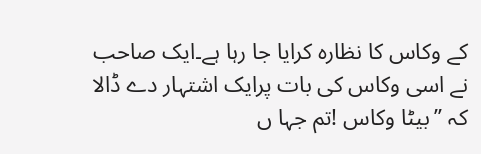کے وکاس کا نظارہ کرایا جا رہا ہے۔ایک صاحب نے اسی وکاس کی بات پرایک اشتہار دے ڈالا کہ ’’بیٹا وکاس !تم جہا ں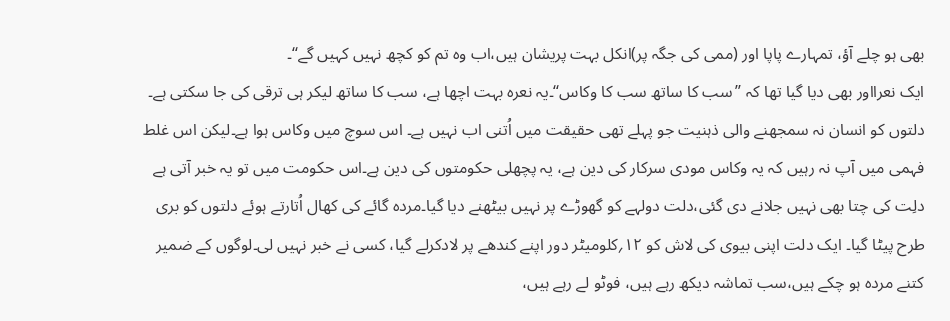بھی ہو چلے آؤ، تمہارے پاپا اور (ممی کی جگہ پر)انکل بہت پریشان ہیں،اب وہ تم کو کچھ نہیں کہیں گے‘‘۔
ایک نعرااور بھی دیا گیا تھا کہ ’’سب کا ساتھ سب کا وکاس‘‘۔یہ نعرہ بہت اچھا ہے، سب کا ساتھ لیکر ہی ترقی کی جا سکتی ہے۔ دلتوں کو انسان نہ سمجھنے والی ذہنیت جو پہلے تھی حقیقت میں اُتنی اب نہیں ہے۔ اس سوچ میں وکاس ہوا ہے۔لیکن اس غلط فہمی میں آپ نہ رہیں کہ یہ وکاس مودی سرکار کی دین ہے، یہ پچھلی حکومتوں کی دین ہے۔اس حکومت میں تو یہ خبر آتی ہے دلِت کی چتا بھی نہیں جلانے دی گئی،دلت دولہے کو گھوڑے پر نہیں بیٹھنے دیا گیا۔مردہ گائے کی کھال اُتارتے ہوئے دلتوں کو بری طرح پیٹا گیا۔ ایک دلت اپنی بیوی کی لاش کو ۱۲؍کلومیٹر دور اپنے کندھے پر لادکرلے گیا، کسی نے خبر نہیں لی۔لوگوں کے ضمیر کتنے مردہ ہو چکے ہیں،سب تماشہ دیکھ رہے ہیں، فوٹو لے رہے ہیں،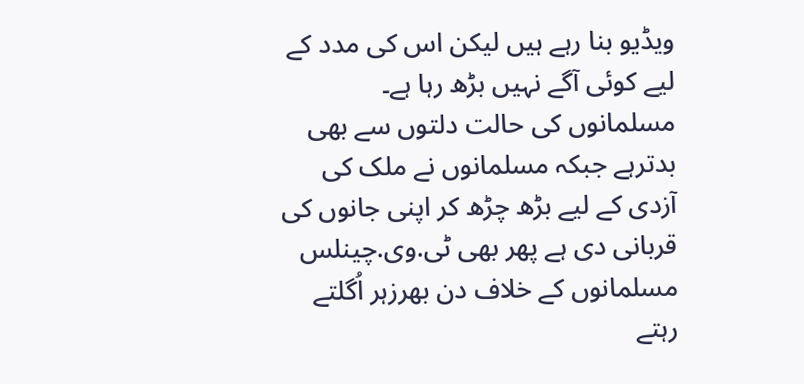ویڈیو بنا رہے ہیں لیکن اس کی مدد کے لیے کوئی آگے نہیں بڑھ رہا ہے۔
مسلمانوں کی حالت دلتوں سے بھی بدترہے جبکہ مسلمانوں نے ملک کی آزدی کے لیے بڑھ چڑھ کر اپنی جانوں کی قربانی دی ہے پھر بھی ٹی.وی.چینلس مسلمانوں کے خلاف دن بھرزہر اُگلتے رہتے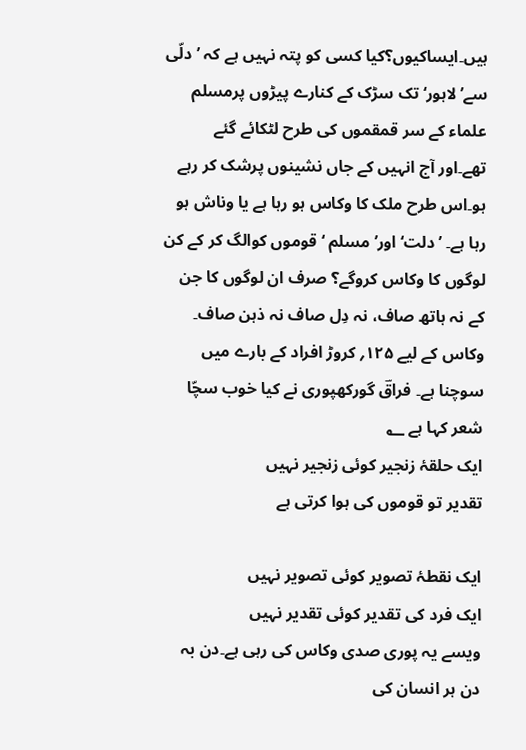ہیں۔ایساکیوں؟کیا کسی کو پتہ نہیں ہے کہ ’دلّی سے’ لاہور‘ تک سڑک کے کنارے پیڑوں پرمسلم علماء کے سر قمقموں کی طرح لٹکائے گئے تھے۔اور آج انہیں کے جاں نشینوں پرشک کر رہے ہو۔اس طرح ملک کا وکاس ہو رہا ہے یا وناش ہو رہا ہے۔ ’دلت‘ اور’ مسلم ‘قوموں کوالگ کر کے کن لوگوں کا وکاس کروگے؟ صرف ان لوگوں کا جن کے نہ ہاتھ صاف، نہ دِل صاف نہ ذہن صاف۔ وکاس کے لیے ۱۲۵؍ کروڑ افراد کے بارے میں سوچنا ہے۔ فراقؔ گورکھپوری نے کیا خوب سچّا شعر کہا ہے ؂
ایک حلقۂ زنجیر کوئی زنجیر نہیں
تقدیر تو قوموں کی ہوا کرتی ہے

ایک نقطۂ تصویر کوئی تصویر نہیں
ایک فرد کی تقدیر کوئی تقدیر نہیں
ویسے یہ پوری صدی وکاس کی رہی ہے۔دن بہ دن ہر انسان کی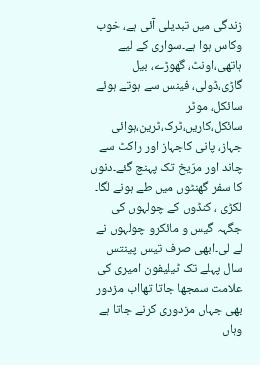زندگی میں تبدیلی آئی ہے، خوب وکاس ہوا ہے۔سواری کے لیے ہاتھی،اونٹ، گھوڑے، بیل گاڑی،ڈولی، فینس سے ہوتے ہوئے سائکل، موٹر سائکل،کاریں،ٹرک،ٹرین،ہوائی جہاز، پانی کاجہاز اور راکٹ سے چاند اور مرّیخ تک پہنچ گئے۔دنوں کا سفر گھنٹوں میں طے ہونے لگا۔ لکڑی ، کنڈوں کے چولہوں کی جگہہ گیس و مائکرو چولہوں نے لے لی۔ابھی صرف تیس پینتس سال پہلے تک ٹیلیفون امیری کی علامت سمجھا جاتا تھااب مزدور بھی جہاں مزدوری کرنے جاتا ہے وہاں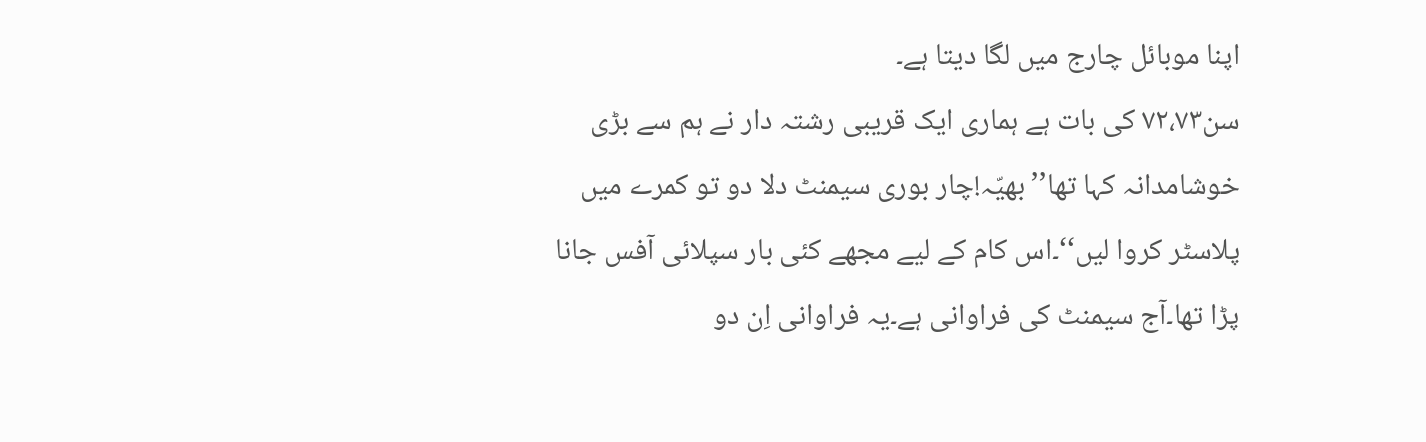اپنا موبائل چارج میں لگا دیتا ہے۔
سن۷۲،۷۳ کی بات ہے ہماری ایک قریبی رشتہ دار نے ہم سے بڑی خوشامدانہ کہا تھا’’ بھیّہ!چار بوری سیمنٹ دلا دو تو کمرے میں پلاسٹر کروا لیں‘‘۔اس کام کے لیے مجھے کئی بار سپلائی آفس جانا پڑا تھا۔آج سیمنٹ کی فراوانی ہے۔یہ فراوانی اِن دو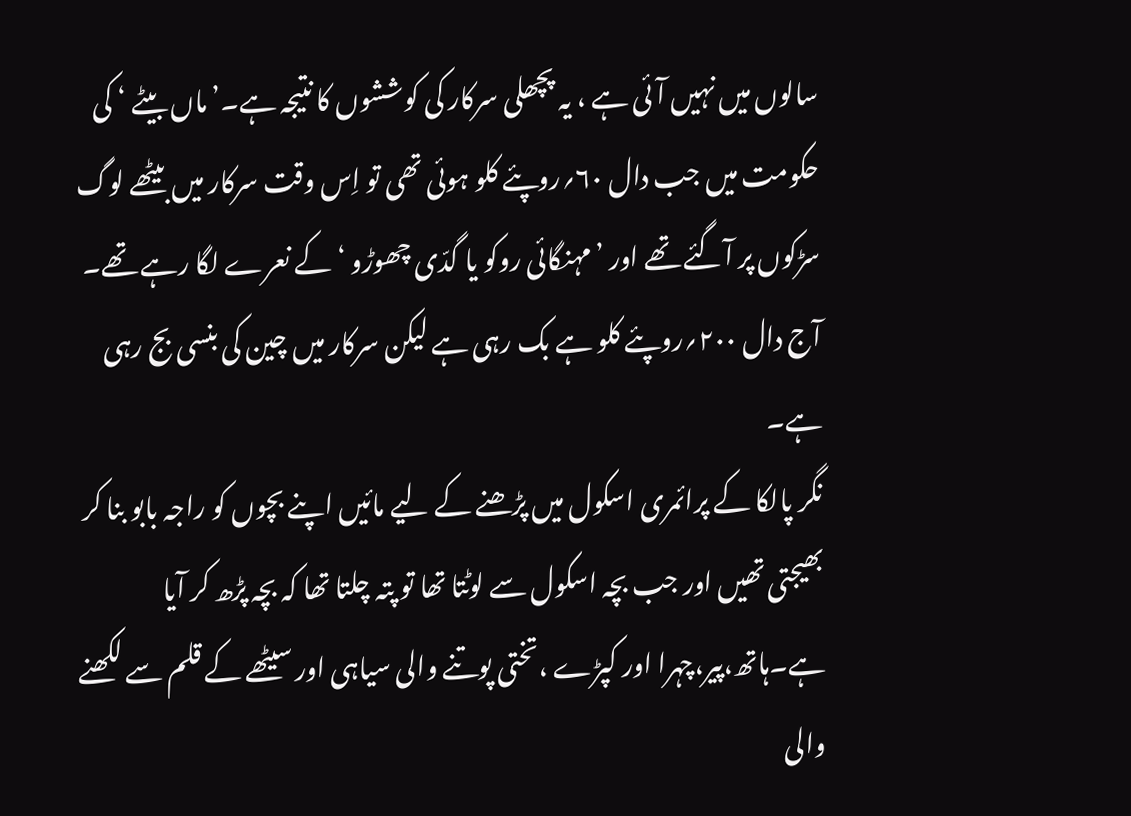سالوں میں نہیں آئی ہے ، یہ پچھلی سرکار کی کوششوں کا نتیجہ ہے۔’ماں بیٹے ‘ کی حکومت میں جب دال ۶۰؍روپئے کلو ہوئی تھی تو اِس وقت سرکار میں بیٹھے لوگ سڑکوں پر آگئے تھے اور ’مہنگائی روکو یا گدّی چھوڑو ‘ کے نعرے لگا رہے تھے۔ آج دال ۲۰۰؍روپئے کلو ہے بک رہی ہے لیکن سرکار میں چین کی بنسی بج رہی ہے۔
نگر پالکا کے پرائمری اسکول میں پڑھنے کے لیے مائیں اپنے بچوں کو راجہ بابو بنا کر بھیجتی تھیں اور جب بچہ اسکول سے لوٹتا تھا تو پتہ چلتا تھا کہ بچہ پڑھ کر آیا ہے۔ہاتھ،پیر،چہرا اور کپڑے ،تختی پوتنے والی سیاہی اور سیٹھے کے قلم سے لکھنے والی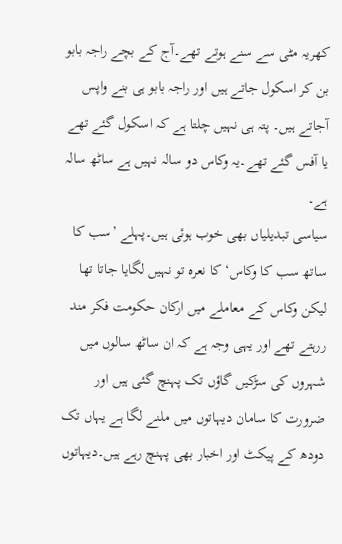کھریہ مٹی سے سنے ہوتے تھے۔آج کے بچے راجہ بابو بن کر اسکول جاتے ہیں اور راجہ بابو ہی بنے واپس آجاتے ہیں۔ پتہ ہی نہیں چلتا ہے کہ اسکول گئے تھے یا آفس گئے تھے۔یہ وکاس دو سالہ نہیں ہے ساٹھ سالہ ہے۔
سیاسی تبدیلیاں بھی خوب ہوئی ہیں۔پہلے ’سب کا ساتھ سب کا وکاس‘ کا نعرہ تو نہیں لگایا جاتا تھا لیکن وکاس کے معاملے میں ارکان حکومت فکر مند ررہتے تھے اور یہی وجہ ہے کہ ان ساٹھ سالوں میں شہروں کی سڑکیں گاؤں تک پہنچ گئی ہیں اور ضرورت کا سامان دیہاتوں میں ملنے لگا ہے یہاں تک دودھ کے پیکٹ اور اخبار بھی پہنچ رہے ہیں۔دیہاتوں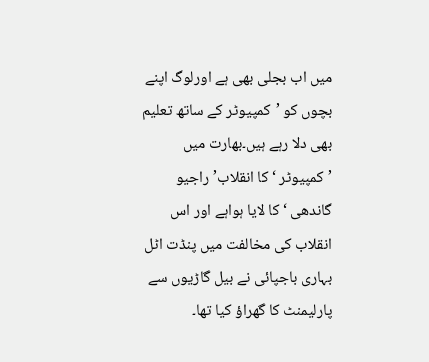میں اب بجلی بھی ہے اورلوگ اپنے بچوں کو ’کمپیوٹر کے ساتھ تعلیم بھی دلا رہے ہیں۔بھارت میں ’کمپیوٹر ‘ کا انقلاب’راجیو گاندھی ‘ کا لایا ہواہے اور اس انقلاب کی مخالفت میں پنڈت اٹل بہاری باجپائی نے بیل گاڑیوں سے پارلیمنٹ کا گھراؤ کیا تھا۔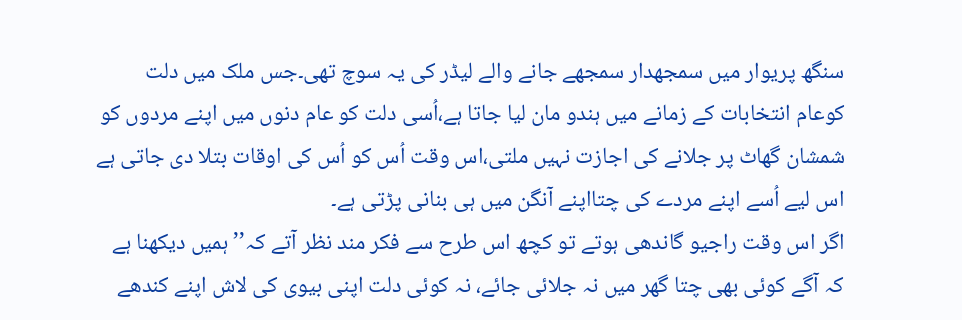سنگھ پریوار میں سمجھدار سمجھے جانے والے لیڈر کی یہ سوچ تھی۔جس ملک میں دلت کوعام انتخابات کے زمانے میں ہندو مان لیا جاتا ہے،اُسی دلت کو عام دنوں میں اپنے مردوں کو شمشان گھاٹ پر جلانے کی اجازت نہیں ملتی،اس وقت اُس کو اُس کی اوقات بتلا دی جاتی ہے اس لیے اُسے اپنے مردے کی چتااپنے آنگن میں ہی بنانی پڑتی ہے۔
اگر اس وقت راجیو گاندھی ہوتے تو کچھ اس طرح سے فکر مند نظر آتے کہ’’ ہمیں دیکھنا ہے کہ آگے کوئی بھی چتا گھر میں نہ جلائی جائے، نہ کوئی دلت اپنی بیوی کی لاش اپنے کندھے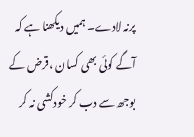پرنہ لادے۔ ہمیں دیکھنا ہے کہ آگے کوئی بھی کسان ،قرض کے بوجھ سے دب کر خودکشی نہ کر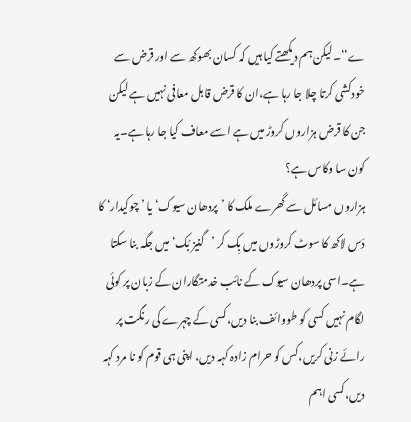ے‘‘۔لیکن ہم دیکھتے کیا ہیں کہ کسان بھوکھ سے اور قرض سے خودکشی کرتا چلا جا رہا ہے،ان کا قرض قابل معافی نہیں ہے لیکن جن کا قرض ہزاروں کروڑ میں ہے اسے معاف کیا جا رہا ہے۔یہ کون سا وکاس ہے؟
ہزاروں مسائل سے گھرے ملک کا ’پردھان سیوک‘ یا ’چوکیدار‘ کا دَس لاکھ کا سوٹ کروڑوں میں بِک کر ’گنیز بُک‘ میں جگہ بنا سکتا ہے۔اسی پردھان سیوک کے نائب خدمتگاران کے زبان پر کوئی لگام نہیں کسی کو طووائف بنا دیں،کسی کے چہرے کی رنگت پر رائے زنی کریں،کس کو حرام زادہ کہہ دیں، اپنی ہی قوم کو نا مرد کہہ دیں،کسی اہم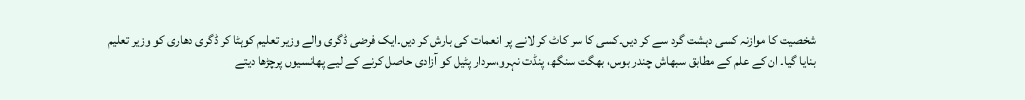شخصیت کا موازنہ کسی دہشت گرد سے کر دیں۔کسی کا سر کاٹ کر لانے پر انعمات کی بارش کر دیں۔ایک فرضی ڈگری والے وزیر تعلیم کوہٹا کر ڈگری دھاری کو وزیر تعلیم بنایا گیا۔ ان کے علم کے مطابق سبھاش چندر بوس، بھگت سنگھ، پنڈت نہرو،سردار پٹیل کو آزادی حاصل کرنے کے لیے پھانسیوں پرچڑھا دیتے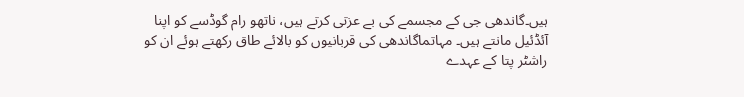ہیں۔گاندھی جی کے مجسمے کی بے عزتی کرتے ہیں، ناتھو رام گوڈسے کو اپنا آئڈئیل مانتے ہیں۔ مہاتماگاندھی کی قربانیوں کو بالائے طاق رکھتے ہوئے ان کو راشٹر پتا کے عہدے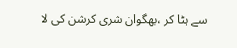سے ہٹا کر ،بھگوان شری کرشن کی لا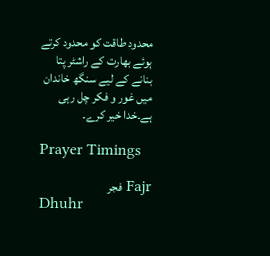محدود طاقت کو محدود کرتے ہوئے بھارت کے راشٹر پتا بنانے کے لیے سنگھ خاندان میں غور و فکر چل رہی ہے۔خدا خیر کرے۔

Prayer Timings

Fajr فجر
Dhuhr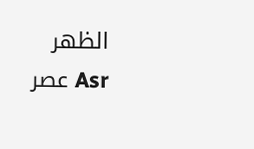الظهر
Asr عصر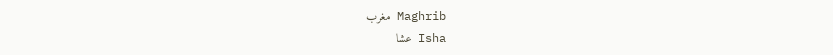Maghrib مغرب
Isha عشا